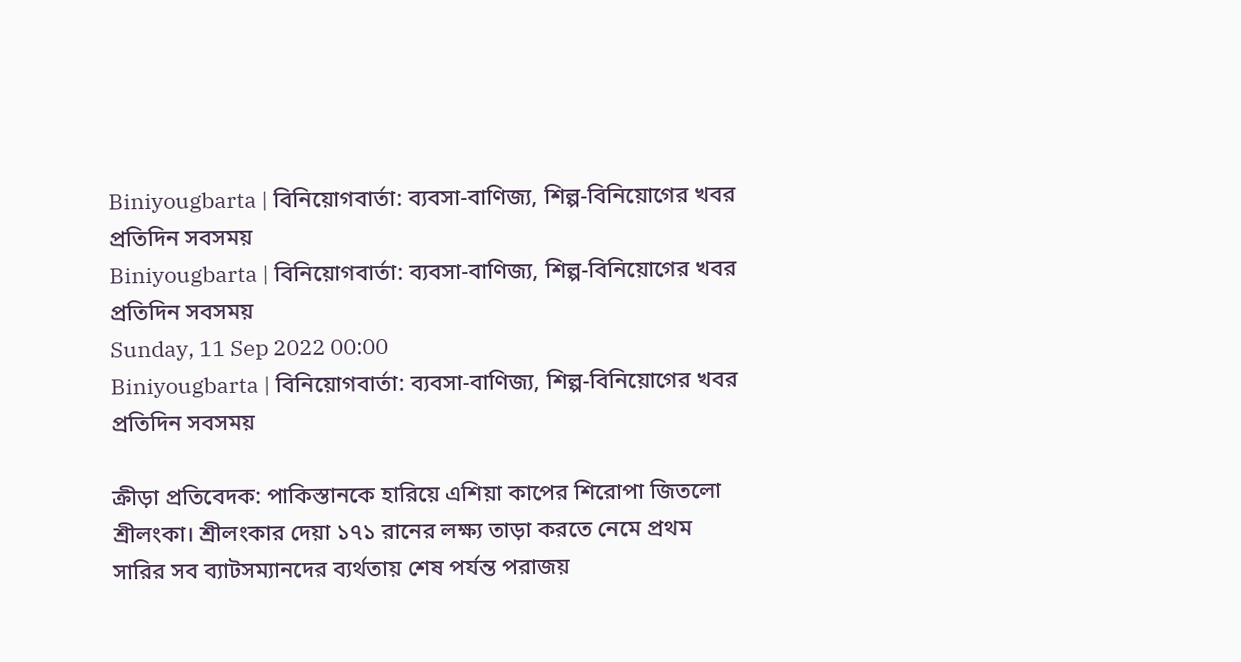Biniyougbarta | বিনিয়োগবার্তা: ব্যবসা-বাণিজ্য, শিল্প-বিনিয়োগের খবর প্রতিদিন সবসময়
Biniyougbarta | বিনিয়োগবার্তা: ব্যবসা-বাণিজ্য, শিল্প-বিনিয়োগের খবর প্রতিদিন সবসময়
Sunday, 11 Sep 2022 00:00
Biniyougbarta | বিনিয়োগবার্তা: ব্যবসা-বাণিজ্য, শিল্প-বিনিয়োগের খবর প্রতিদিন সবসময়

ক্রীড়া প্রতিবেদক: পাকিস্তানকে হারিয়ে এশিয়া কাপের শিরোপা জিতলো শ্রীলংকা। শ্রীলংকার দেয়া ১৭১ রানের লক্ষ্য তাড়া করতে নেমে প্রথম সারির সব ব্যাটসম্যানদের ব্যর্থতায় শেষ পর্যন্ত পরাজয়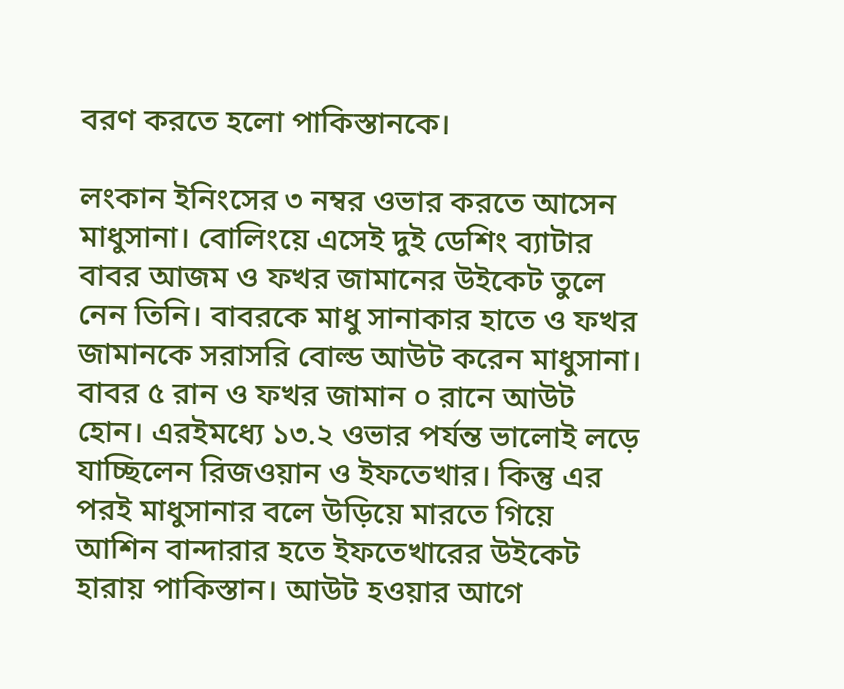বরণ করতে হলো পাকিস্তানকে।

লংকান ইনিংসের ৩ নম্বর ওভার করতে আসেন মাধুসানা। বোলিংয়ে এসেই দুই ডেশিং ব্যাটার বাবর আজম ও ফখর জামানের উইকেট তুলে নেন তিনি। বাবরকে মাধু সানাকার হাতে ও ফখর জামানকে সরাসরি বোল্ড আউট করেন মাধুসানা। বাবর ৫ রান ও ফখর জামান ০ রানে আউট হোন। এরইমধ্যে ১৩.২ ওভার পর্যন্ত ভালোই লড়ে যাচ্ছিলেন রিজওয়ান ও ইফতেখার। কিন্তু এর পরই মাধুসানার বলে উড়িয়ে মারতে গিয়ে আশিন বান্দারার হতে ইফতেখারের উইকেট হারায় পাকিস্তান। আউট হওয়ার আগে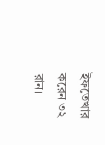ইফতেখার করেন ৩২ রান।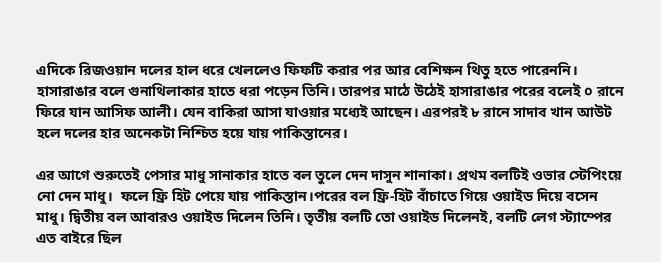এদিকে রিজওয়ান দলের হাল ধরে খেললেও ফিফটি করার পর আর বেশিক্ষন থিতু হতে পারেননি। হাসারাঙার বলে গুনাথিলাকার হাতে ধরা পড়েন তিনি। তারপর মাঠে উঠেই হাসারাঙার পরের বলেই ০ রানে ফিরে যান আসিফ আলী। যেন বাকিরা আসা যাওয়ার মধ্যেই আছেন। এরপরই ৮ রানে সাদাব খান আউট হলে দলের হার অনেকটা নিশ্চিত হয়ে যায় পাকিস্তানের।

এর আগে শুরুতেই পেসার মাধু সানাকার হাতে বল তুলে দেন দাসুন শানাকা। প্রথম বলটিই ওভার স্টেপিংয়ে নো দেন মাধু।  ফলে ফ্রি হিট পেয়ে যায় পাকিস্তান।পরের বল ফ্রি-হিট বাঁচাতে গিয়ে ওয়াইড দিয়ে বসেন মাধু। দ্বিতীয় বল আবারও ওয়াইড দিলেন তিনি। তৃতীয় বলটি তো ওয়াইড দিলেনই, বলটি লেগ স্ট্যাম্পের এত বাইরে ছিল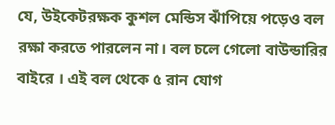যে, উইকেটরক্ষক কুশল মেন্ডিস ঝাঁপিয়ে পড়েও বল রক্ষা করতে পারলেন না। বল চলে গেলো বাউন্ডারির বাইরে । এই বল থেকে ৫ রান যোগ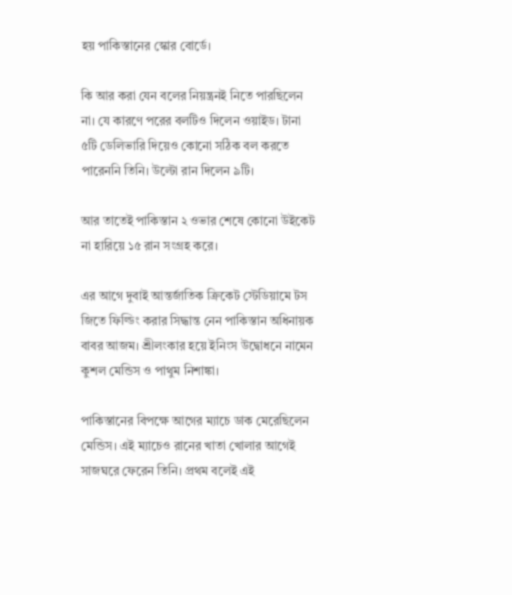হয় পাকিস্তানের স্কোর বোর্ডে।

কি আর করা যেন বলের নিয়ন্ত্রনই নিতে পারছিলেন না। যে কারণে পরের বলটিও দিলেন ওয়াইড। টানা ৫টি ডেলিভারি দিয়েও কোনো সঠিক বল করতে পারেননি তিনি। উল্টো রান দিলেন ৯টি।

আর তাতেই পাকিস্তান ২ ওভার শেষে কোনো উইকেট না হারিয়ে ১৫ রান সংগ্রহ করে।

এর আগে দুবাই আন্তর্জাতিক ক্রিকেট স্টেডিয়ামে টস জিতে ফিল্ডিং করার সিদ্ধান্ত নেন পাকিস্তান অধিনায়ক বাবর আজম। শ্রীলংকার হয়ে ইনিংস উদ্বোধনে নামেন কুশল মেন্ডিস ও পাথুম নিশাঙ্কা।

পাকিস্তানের বিপক্ষে আগের ম্যাচে ডাক মেরেছিলেন মেন্ডিস। এই ম্যাচেও রানের খাতা খোলার আগেই সাজঘরে ফেরেন তিনি। প্রথম বলেই এই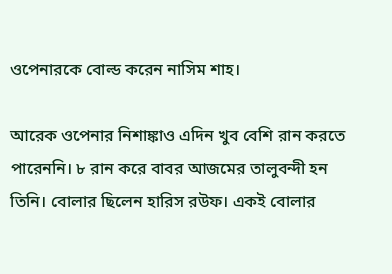ওপেনারকে বোল্ড করেন নাসিম শাহ।

আরেক ওপেনার নিশাঙ্কাও এদিন খুব বেশি রান করতে পারেননি। ৮ রান করে বাবর আজমের তালুবন্দী হন তিনি। বোলার ছিলেন হারিস রউফ। একই বোলার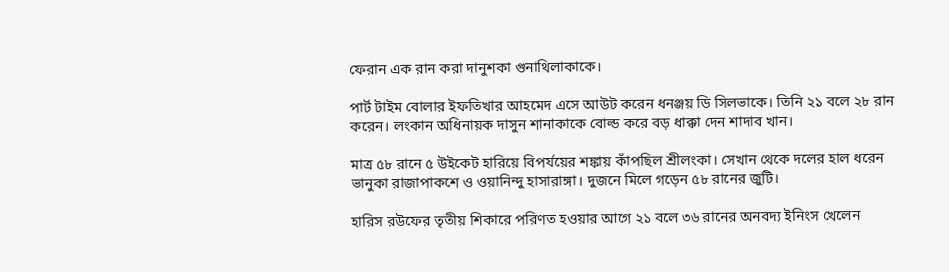ফেরান এক রান করা দানুশকা গুনাথিলাকাকে।

পার্ট টাইম বোলার ইফতিখার আহমেদ এসে আউট করেন ধনঞ্জয় ডি সিলভাকে। তিনি ২১ বলে ২৮ রান করেন। লংকান অধিনায়ক দাসুন শানাকাকে বোল্ড করে বড় ধাক্কা দেন শাদাব খান।

মাত্র ৫৮ রানে ৫ উইকেট হারিয়ে বিপর্যয়ের শঙ্কায় কাঁপছিল শ্রীলংকা। সেখান থেকে দলের হাল ধরেন ভানুকা রাজাপাকশে ও ওয়ানিন্দু হাসারাঙ্গা। দুজনে মিলে গড়েন ৫৮ রানের জুটি।

হারিস রউফের তৃতীয় শিকারে পরিণত হওয়ার আগে ২১ বলে ৩৬ রানের অনবদ্য ইনিংস খেলেন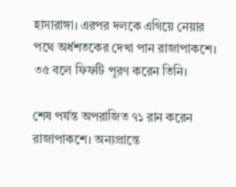হাসারাঙ্গা। এরপর দলকে এগিয়ে নেয়ার পথে অর্ধশতকের দেখা পান রাজাপাকশে। ৩৫ বলে ফিফটি পূরণ করেন তিনি।

শেষ পর্যন্ত অপরাজিত ৭১ রান করেন রাজাপাকশে। অন্যপ্রান্তে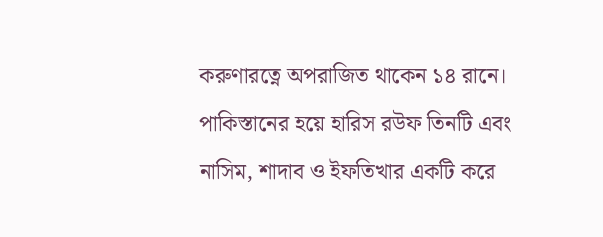করুণারত্নে অপরাজিত থাকেন ১৪ রানে। পাকিস্তানের হয়ে হারিস রউফ তিনটি এবং নাসিম, শাদাব ও ইফতিখার একটি করে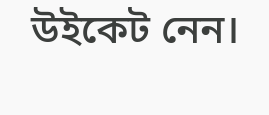উইকেট নেন।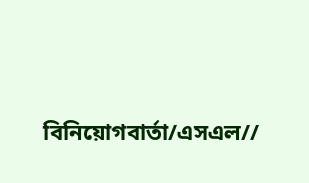বিনিয়োগবার্তা/এসএল//